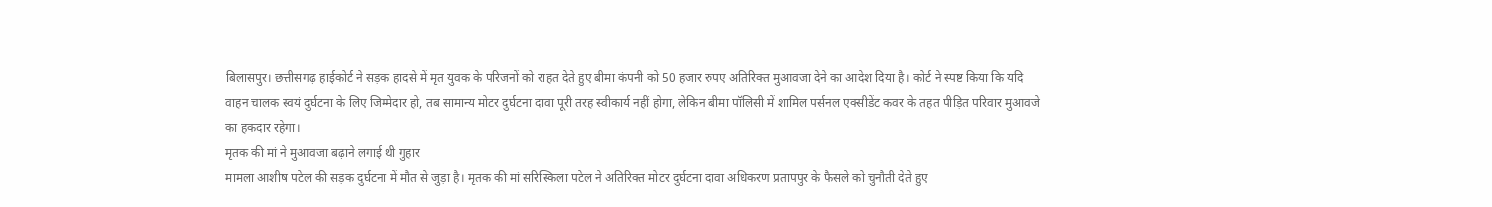बिलासपुर। छत्तीसगढ़ हाईकोर्ट ने सड़क हादसे में मृत युवक के परिजनों को राहत देते हुए बीमा कंपनी को 50 हजार रुपए अतिरिक्त मुआवजा देने का आदेश दिया है। कोर्ट ने स्पष्ट किया कि यदि वाहन चालक स्वयं दुर्घटना के लिए जिम्मेदार हो, तब सामान्य मोटर दुर्घटना दावा पूरी तरह स्वीकार्य नहीं होगा, लेकिन बीमा पॉलिसी में शामिल पर्सनल एक्सीडेंट कवर के तहत पीड़ित परिवार मुआवजे का हकदार रहेगा।
मृतक की मां ने मुआवजा बढ़ाने लगाई थी गुहार
मामला आशीष पटेल की सड़क दुर्घटना में मौत से जुड़ा है। मृतक की मां सरिस्किला पटेल ने अतिरिक्त मोटर दुर्घटना दावा अधिकरण प्रतापपुर के फैसले को चुनौती देते हुए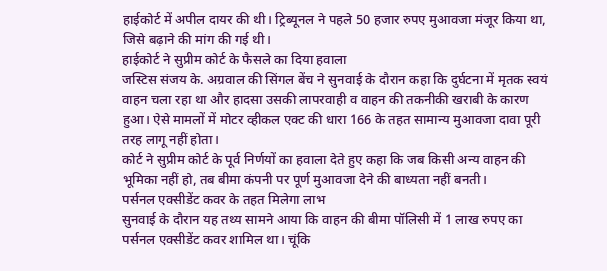हाईकोर्ट में अपील दायर की थी। ट्रिब्यूनल ने पहले 50 हजार रुपए मुआवजा मंजूर किया था, जिसे बढ़ाने की मांग की गई थी।
हाईकोर्ट ने सुप्रीम कोर्ट के फैसले का दिया हवाला
जस्टिस संजय के. अग्रवाल की सिंगल बेंच ने सुनवाई के दौरान कहा कि दुर्घटना में मृतक स्वयं वाहन चला रहा था और हादसा उसकी लापरवाही व वाहन की तकनीकी खराबी के कारण हुआ। ऐसे मामलों में मोटर व्हीकल एक्ट की धारा 166 के तहत सामान्य मुआवजा दावा पूरी तरह लागू नहीं होता।
कोर्ट ने सुप्रीम कोर्ट के पूर्व निर्णयों का हवाला देते हुए कहा कि जब किसी अन्य वाहन की भूमिका नहीं हो, तब बीमा कंपनी पर पूर्ण मुआवजा देने की बाध्यता नहीं बनती।
पर्सनल एक्सीडेंट कवर के तहत मिलेगा लाभ
सुनवाई के दौरान यह तथ्य सामने आया कि वाहन की बीमा पॉलिसी में 1 लाख रुपए का पर्सनल एक्सीडेंट कवर शामिल था। चूंकि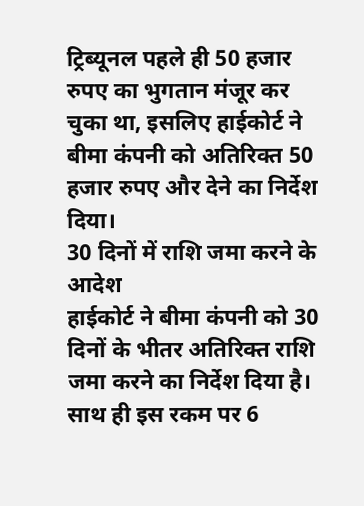ट्रिब्यूनल पहले ही 50 हजार रुपए का भुगतान मंजूर कर चुका था, इसलिए हाईकोर्ट ने बीमा कंपनी को अतिरिक्त 50 हजार रुपए और देने का निर्देश दिया।
30 दिनों में राशि जमा करने के आदेश
हाईकोर्ट ने बीमा कंपनी को 30 दिनों के भीतर अतिरिक्त राशि जमा करने का निर्देश दिया है। साथ ही इस रकम पर 6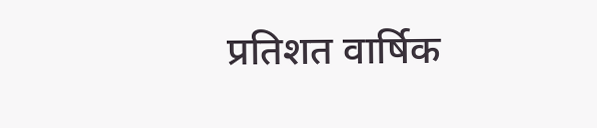प्रतिशत वार्षिक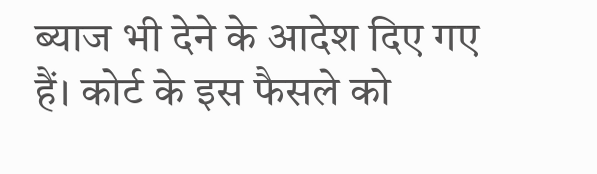ब्याज भी देने के आदेश दिए गए हैं। कोर्ट के इस फैसले को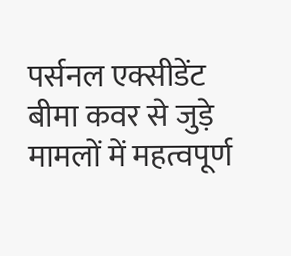पर्सनल एक्सीडेंट बीमा कवर से जुड़े मामलों में महत्वपूर्ण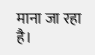माना जा रहा है।